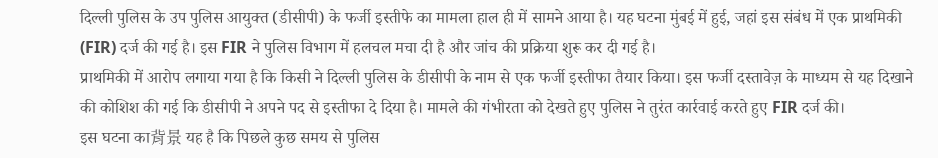दिल्ली पुलिस के उप पुलिस आयुक्त (डीसीपी) के फर्जी इस्तीफे का मामला हाल ही में सामने आया है। यह घटना मुंबई में हुई, जहां इस संबंध में एक प्राथमिकी (FIR) दर्ज की गई है। इस FIR ने पुलिस विभाग में हलचल मचा दी है और जांच की प्रक्रिया शुरू कर दी गई है।
प्राथमिकी में आरोप लगाया गया है कि किसी ने दिल्ली पुलिस के डीसीपी के नाम से एक फर्जी इस्तीफा तैयार किया। इस फर्जी दस्तावेज़ के माध्यम से यह दिखाने की कोशिश की गई कि डीसीपी ने अपने पद से इस्तीफा दे दिया है। मामले की गंभीरता को देखते हुए पुलिस ने तुरंत कार्रवाई करते हुए FIR दर्ज की।
इस घटना का背景 यह है कि पिछले कुछ समय से पुलिस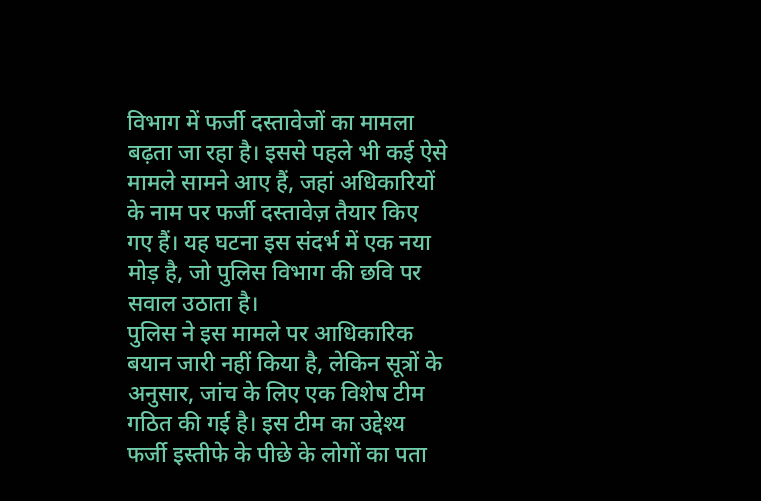विभाग में फर्जी दस्तावेजों का मामला बढ़ता जा रहा है। इससे पहले भी कई ऐसे मामले सामने आए हैं, जहां अधिकारियों के नाम पर फर्जी दस्तावेज़ तैयार किए गए हैं। यह घटना इस संदर्भ में एक नया मोड़ है, जो पुलिस विभाग की छवि पर सवाल उठाता है।
पुलिस ने इस मामले पर आधिकारिक बयान जारी नहीं किया है, लेकिन सूत्रों के अनुसार, जांच के लिए एक विशेष टीम गठित की गई है। इस टीम का उद्देश्य फर्जी इस्तीफे के पीछे के लोगों का पता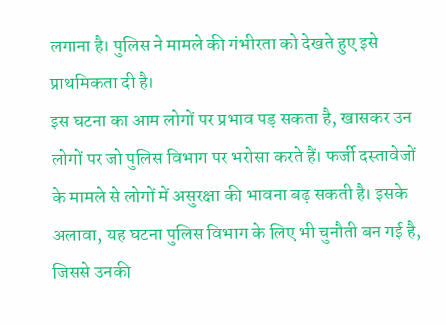लगाना है। पुलिस ने मामले की गंभीरता को देखते हुए इसे प्राथमिकता दी है।
इस घटना का आम लोगों पर प्रभाव पड़ सकता है, खासकर उन लोगों पर जो पुलिस विभाग पर भरोसा करते हैं। फर्जी दस्तावेजों के मामले से लोगों में असुरक्षा की भावना बढ़ सकती है। इसके अलावा, यह घटना पुलिस विभाग के लिए भी चुनौती बन गई है, जिससे उनकी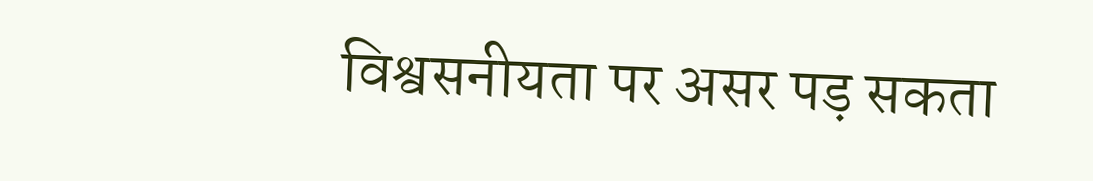विश्वसनीयता पर असर पड़ सकता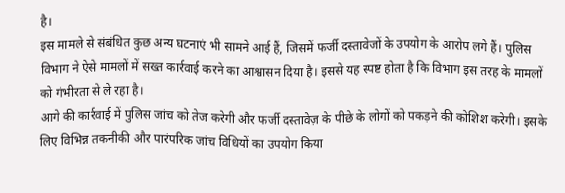है।
इस मामले से संबंधित कुछ अन्य घटनाएं भी सामने आई हैं, जिसमें फर्जी दस्तावेजों के उपयोग के आरोप लगे हैं। पुलिस विभाग ने ऐसे मामलों में सख्त कार्रवाई करने का आश्वासन दिया है। इससे यह स्पष्ट होता है कि विभाग इस तरह के मामलों को गंभीरता से ले रहा है।
आगे की कार्रवाई में पुलिस जांच को तेज करेगी और फर्जी दस्तावेज़ के पीछे के लोगों को पकड़ने की कोशिश करेगी। इसके लिए विभिन्न तकनीकी और पारंपरिक जांच विधियों का उपयोग किया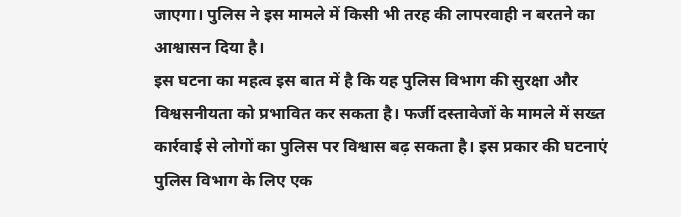जाएगा। पुलिस ने इस मामले में किसी भी तरह की लापरवाही न बरतने का आश्वासन दिया है।
इस घटना का महत्व इस बात में है कि यह पुलिस विभाग की सुरक्षा और विश्वसनीयता को प्रभावित कर सकता है। फर्जी दस्तावेजों के मामले में सख्त कार्रवाई से लोगों का पुलिस पर विश्वास बढ़ सकता है। इस प्रकार की घटनाएं पुलिस विभाग के लिए एक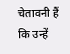चेतावनी हैं कि उन्हें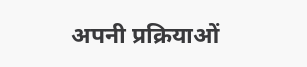अपनी प्रक्रियाओं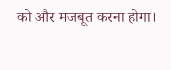को और मजबूत करना होगा।